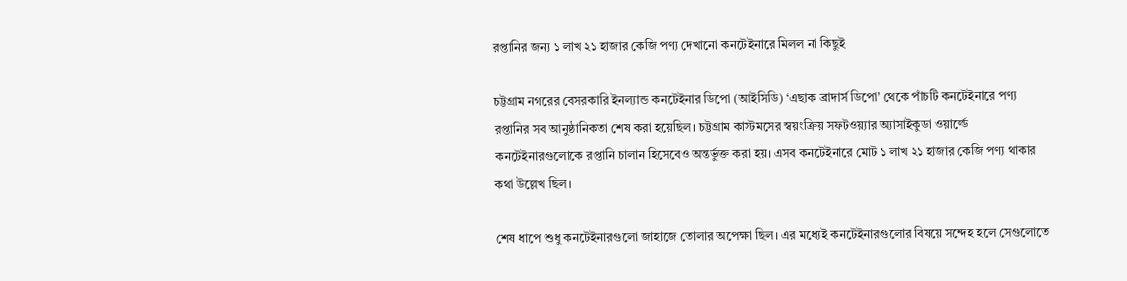রপ্তানির জন্য ১ লাখ ২১ হাজার কেজি পণ্য দেখানো কনটেইনারে মিলল না কিছুই

চট্টগ্রাম নগরের বেসরকারি ইনল্যান্ড কনটেইনার ডিপো (আইসিডি) ‘এছাক ব্রাদার্স ডিপো’ থেকে পাঁচটি কনটেইনারে পণ্য রপ্তানির সব আনুষ্ঠানিকতা শেষ করা হয়েছিল। চট্টগ্রাম কাস্টমসের স্বয়ংক্রিয় সফটওয়্যার অ্যাসাইকুডা ওয়ার্ল্ডে কনটেইনারগুলোকে রপ্তানি চালান হিসেবেও অন্তর্ভুক্ত করা হয়। এসব কনটেইনারে মোট ১ লাখ ২১ হাজার কেজি পণ্য থাকার কথা উল্লেখ ছিল।

শেষ ধাপে শুধু কনটেইনারগুলো জাহাজে তোলার অপেক্ষা ছিল। এর মধ্যেই কনটেইনারগুলোর বিষয়ে সন্দেহ হলে সেগুলোতে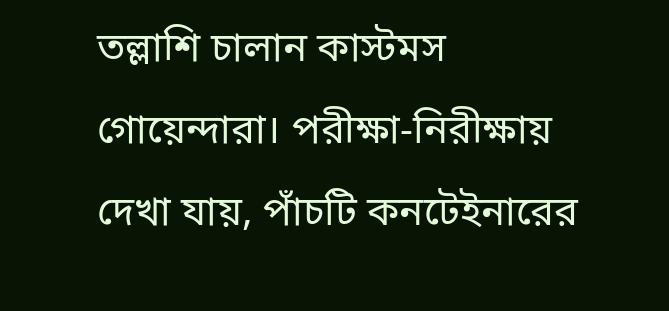তল্লাশি চালান কাস্টমস গোয়েন্দারা। পরীক্ষা-নিরীক্ষায় দেখা যায়, পাঁচটি কনটেইনারের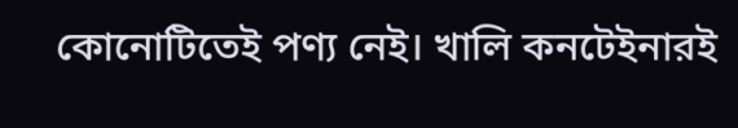কোনোটিতেই পণ্য নেই। খালি কনটেইনারই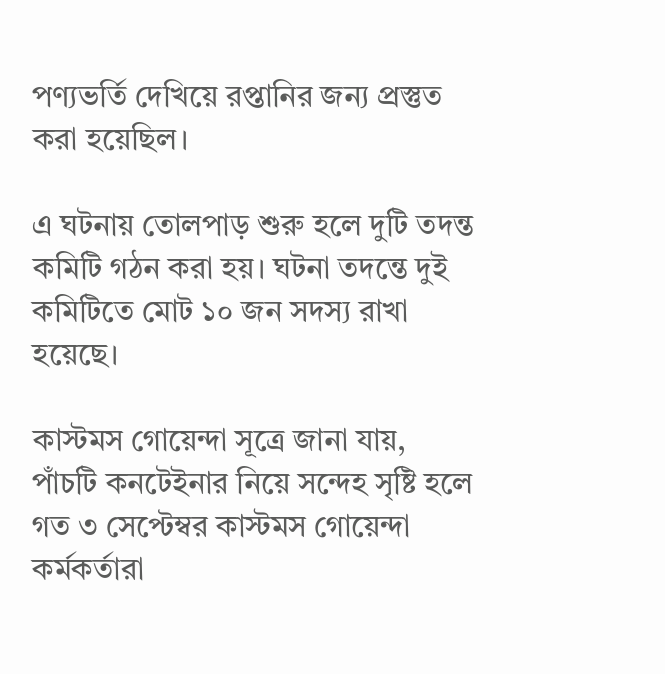পণ্যভর্তি দেখিয়ে রপ্তানির জন্য প্রস্তুত করা হয়েছিল।

এ ঘটনায় তোলপাড় শুরু হলে দুটি তদন্ত কমিটি গঠন করা হয়। ঘটনা তদন্তে দুই কমিটিতে মোট ১০ জন সদস্য রাখা হয়েছে।

কাস্টমস গোয়েন্দা সূত্রে জানা যায়, পাঁচটি কনটেইনার নিয়ে সন্দেহ সৃষ্টি হলে গত ৩ সেপ্টেম্বর কাস্টমস গোয়েন্দা কর্মকর্তারা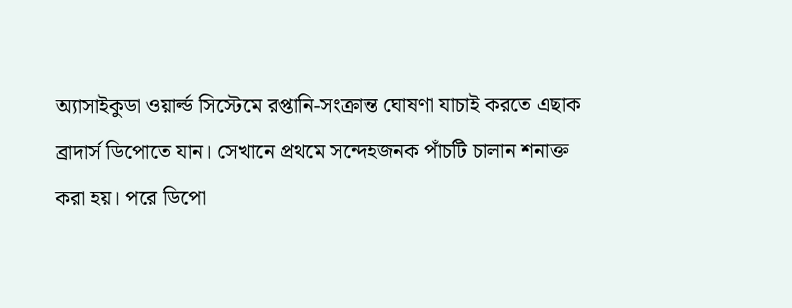অ্যাসাইকুডা ওয়ার্ল্ড সিস্টেমে রপ্তানি-সংক্রান্ত ঘোষণা যাচাই করতে এছাক ব্রাদার্স ডিপোতে যান। সেখানে প্রথমে সন্দেহজনক পাঁচটি চালান শনাক্ত করা হয়। পরে ডিপো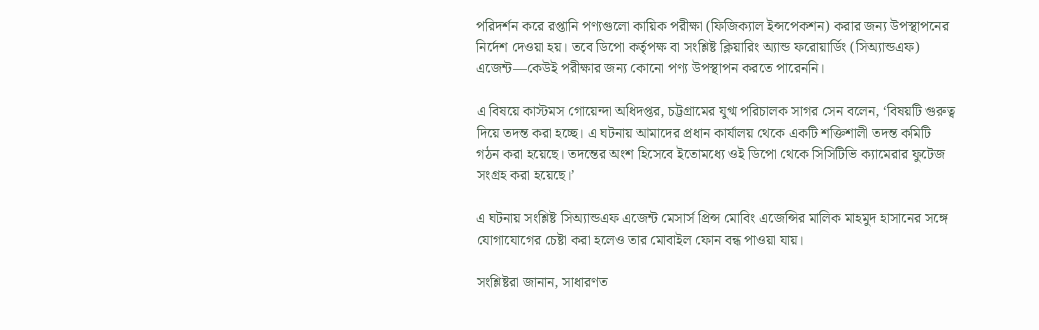পরিদর্শন করে রপ্তানি পণ্যগুলো কায়িক পরীক্ষা (ফিজিক্যাল ইন্সপেকশন) করার জন্য উপস্থাপনের নির্দেশ দেওয়া হয়। তবে ডিপো কর্তৃপক্ষ বা সংশ্লিষ্ট ক্লিয়ারিং অ্যান্ড ফরোয়ার্ডিং (সিঅ্যান্ডএফ) এজেন্ট—কেউই পরীক্ষার জন্য কোনো পণ্য উপস্থাপন করতে পারেননি।

এ বিষয়ে কাস্টমস গোয়েন্দা অধিদপ্তর, চট্টগ্রামের যুগ্ম পরিচালক সাগর সেন বলেন, ‘বিষয়টি গুরুত্ব দিয়ে তদন্ত করা হচ্ছে। এ ঘটনায় আমাদের প্রধান কার্যালয় থেকে একটি শক্তিশালী তদন্ত কমিটি গঠন করা হয়েছে। তদন্তের অংশ হিসেবে ইতোমধ্যে ওই ডিপো থেকে সিসিটিভি ক্যামেরার ফুটেজ সংগ্রহ করা হয়েছে।’

এ ঘটনায় সংশ্লিষ্ট সিঅ্যান্ডএফ এজেন্ট মেসার্স প্রিন্স মোবিং এজেন্সির মালিক মাহমুদ হাসানের সঙ্গে যোগাযোগের চেষ্টা করা হলেও তার মোবাইল ফোন বন্ধ পাওয়া যায়।

সংশ্লিষ্টরা জানান, সাধারণত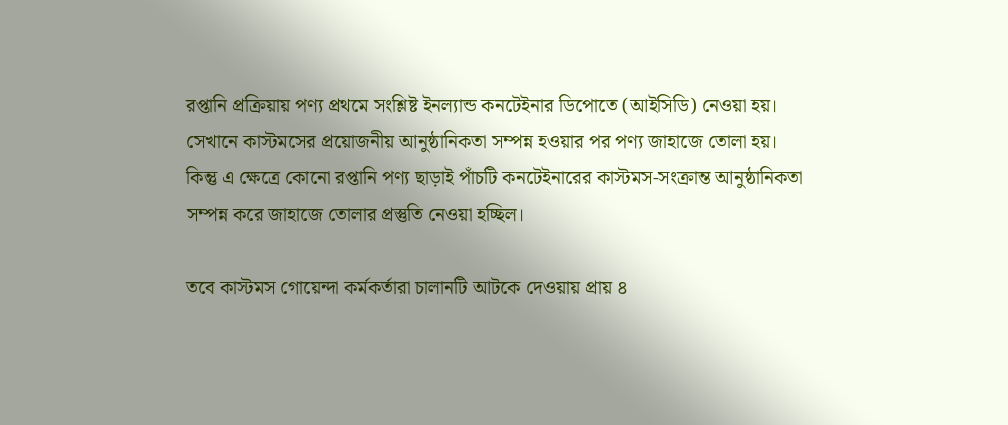রপ্তানি প্রক্রিয়ায় পণ্য প্রথমে সংশ্লিষ্ট ইনল্যান্ড কনটেইনার ডিপোতে (আইসিডি) নেওয়া হয়। সেখানে কাস্টমসের প্রয়োজনীয় আনুষ্ঠানিকতা সম্পন্ন হওয়ার পর পণ্য জাহাজে তোলা হয়। কিন্তু এ ক্ষেত্রে কোনো রপ্তানি পণ্য ছাড়াই পাঁচটি কনটেইনারের কাস্টমস-সংক্রান্ত আনুষ্ঠানিকতা সম্পন্ন করে জাহাজে তোলার প্রস্তুতি নেওয়া হচ্ছিল।

তবে কাস্টমস গোয়েন্দা কর্মকর্তারা চালানটি আটকে দেওয়ায় প্রায় ৪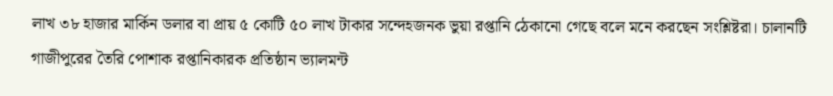লাখ ৩৮ হাজার মার্কিন ডলার বা প্রায় ৫ কোটি ৫০ লাখ টাকার সন্দেহজনক ভুয়া রপ্তানি ঠেকানো গেছে বলে মনে করছেন সংশ্লিষ্টরা। চালানটি গাজীপুরের তৈরি পোশাক রপ্তানিকারক প্রতিষ্ঠান ভ্যালমন্ট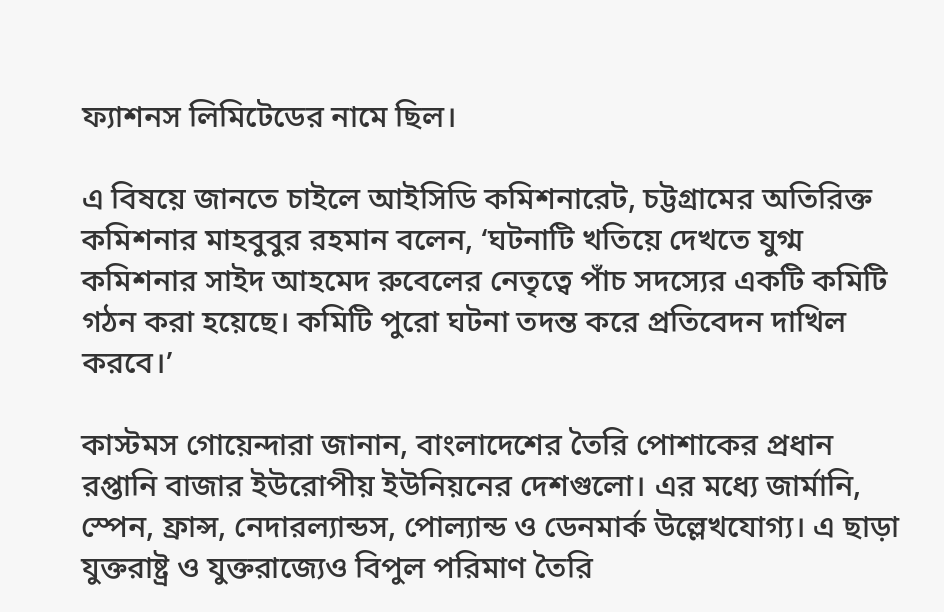ফ্যাশনস লিমিটেডের নামে ছিল।

এ বিষয়ে জানতে চাইলে আইসিডি কমিশনারেট, চট্টগ্রামের অতিরিক্ত কমিশনার মাহবুবুর রহমান বলেন, ‘ঘটনাটি খতিয়ে দেখতে যুগ্ম কমিশনার সাইদ আহমেদ রুবেলের নেতৃত্বে পাঁচ সদস্যের একটি কমিটি গঠন করা হয়েছে। কমিটি পুরো ঘটনা তদন্ত করে প্রতিবেদন দাখিল করবে।’

কাস্টমস গোয়েন্দারা জানান, বাংলাদেশের তৈরি পোশাকের প্রধান রপ্তানি বাজার ইউরোপীয় ইউনিয়নের দেশগুলো। এর মধ্যে জার্মানি, স্পেন, ফ্রান্স, নেদারল্যান্ডস, পোল্যান্ড ও ডেনমার্ক উল্লেখযোগ্য। এ ছাড়া যুক্তরাষ্ট্র ও যুক্তরাজ্যেও বিপুল পরিমাণ তৈরি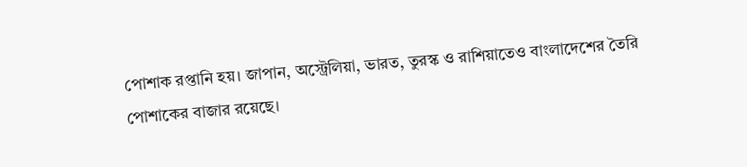পোশাক রপ্তানি হয়। জাপান, অস্ট্রেলিয়া, ভারত, তুরস্ক ও রাশিয়াতেও বাংলাদেশের তৈরি পোশাকের বাজার রয়েছে।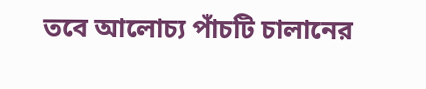তবে আলোচ্য পাঁচটি চালানের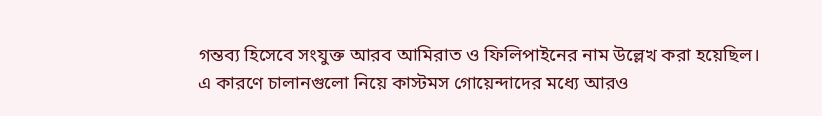গন্তব্য হিসেবে সংযুক্ত আরব আমিরাত ও ফিলিপাইনের নাম উল্লেখ করা হয়েছিল। এ কারণে চালানগুলো নিয়ে কাস্টমস গোয়েন্দাদের মধ্যে আরও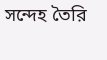সন্দেহ তৈরি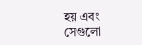হয় এবং সেগুলো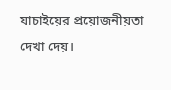যাচাইয়ের প্রয়োজনীয়তা দেখা দেয়।